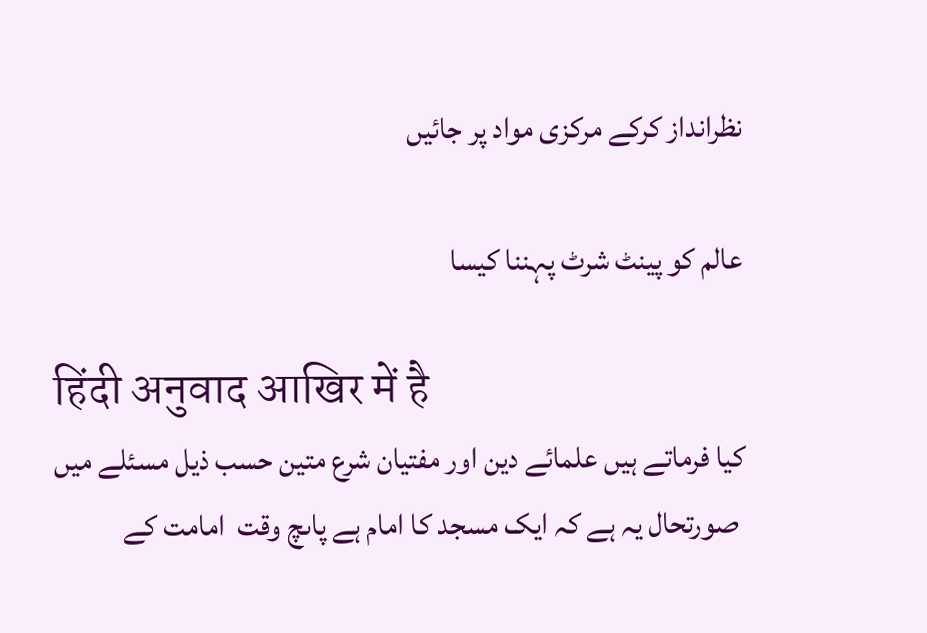نظرانداز کرکے مرکزی مواد پر جائیں

عالم کو پینٹ شرٹ پہننا کیسا

हिंदी अनुवाद आखिर में है
کیا فرماتے ہیں علمائے دین اور مفتیان شرع متین حسب ذیل مسئلے میں
 صورتحال یہ ہے کہ ایک مسجد کا امام ہے پاںچ وقت  امامت کے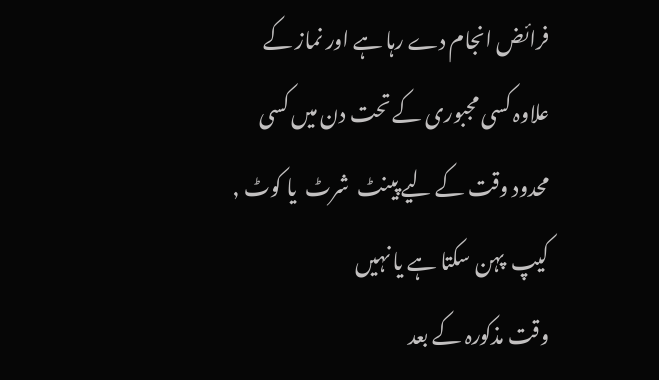فرائض انجام دے رہا ہے اور نماز کے علاوہ کسی مجبوری کے تحت دن میں کسی محدود وقت کے لیے پینٹ  شرٹ  یا کوٹ , کیپ  پہن سکتا ہے یا نہیں
وقت مذکورہ کے بعد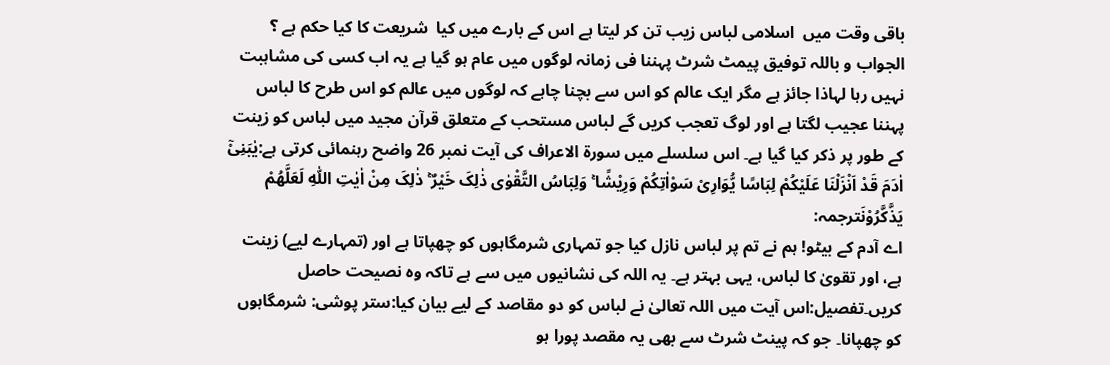باقی وقت میں  اسلامی لباس زیب تن کر لیتا ہے اس کے بارے میں کیا  شریعت کا کیا حکم ہے ؟
الجواب و باللہ توفیق پیمٹ شرٹ پہننا فی زمانہ لوگوں میں عام ہو گیا ہے یہ اب کسی کی مشاہبت نہیں رہا لہاذا جائز ہے مگر ایک عالم کو اس سے بچنا چاہے کہ لوگوں میں عالم کو اس طرح کا لباس پہننا عجیب لگتا ہے اور لوگ تعجب کریں گے لباس مستحب کے متعلق قرآن مجید میں لباس کو زینت کے طور پر ذکر کیا گیا ہے۔ اس سلسلے میں سورۃ الاعراف کی آیت نمبر 26 واضح رہنمائی کرتی ہے:یٰبَنِیْٓ اٰدَمَ قَدْ اَنْزَلْنَا عَلَیْکُمْ لِبَاسًا یُّوَارِیْ سَوْاٰتِکُمْ وَرِیْشًا ۚ وَلِبَاسُ التَّقْوٰی ذٰلِکَ خَیْرٌ ۚ ذٰلِکَ مِنْ اٰیٰتِ اللّٰہِ لَعَلَّھُمْ یَذَّکَّرُوْنَترجمہ:
اے آدم کے بیٹو! ہم نے تم پر لباس نازل کیا جو تمہاری شرمگاہوں کو چھپاتا ہے اور (تمہارے لیے) زینت ہے، اور تقویٰ کا لباس، یہی بہتر ہے۔ یہ اللہ کی نشانیوں میں سے ہے تاکہ وہ نصیحت حاصل کریں۔تفصیل:اس آیت میں اللہ تعالیٰ نے لباس کو دو مقاصد کے لیے بیان کیا:ستر پوشی: شرمگاہوں کو چھپانا۔ جو کہ پینٹ شرٹ سے بھی یہ مقصد پورا ہو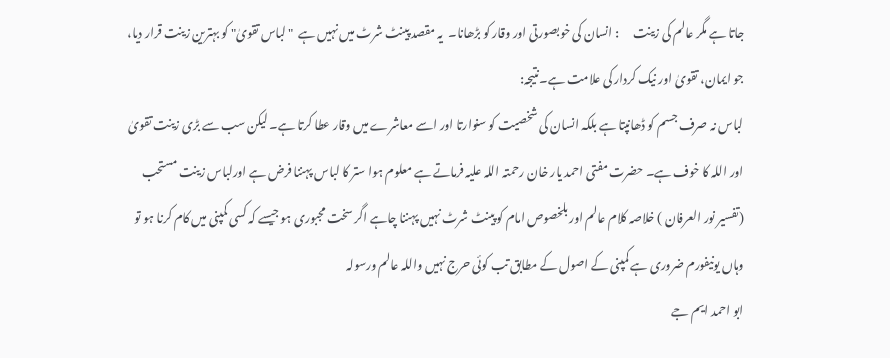جاتا ہے مگر عالم کی زینت      : انسان کی خوبصورتی اور وقار کو بڑھانا۔  یہ مقصد پینٹ شرٹ میں نہیں ہے  "لباس تقویٰ" کو بہترین زینت قرار دیا، جو ایمان، تقویٰ اور نیک کردار کی علامت ہے۔نتیجہ:
لباس نہ صرف جسم کو ڈھانپتا ہے بلکہ انسان کی شخصیت کو سنوارتا اور اسے معاشرے میں وقار عطا کرتا ہے۔ لیکن سب سے بڑی زینت تقویٰ اور اللہ کا خوف ہے۔ حضرت مفتی احمد یار خان رحمتہ اللہ علیہ فرماتے ہے معلوم ہوا ستر کا لباس پہننا فرض ہے اورلباس زینت مستحب (تفسیر نور العرفان ) خلاصہ کلام عالم اور بلخصوص امام کو پینٹ شرٹ نہیں پہننا چاہے اگر سخت مجبوری ہو جیسے کہ کسی کمپنی میں کام کرنا ہو تو وہاں یونیفورم ضروری ہے کمپنی کے اصول کے مطابق تب کوئی حرج نہیں واللہ عالم ورسولہ
ابو احمد ایم جے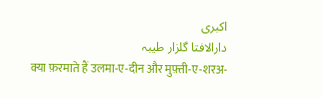اکبری
دارالافتا گلزار طیبہ
क्या फ़रमाते हैं उलमा-ए-दीन और मुफ़्ती-ए-शरअ-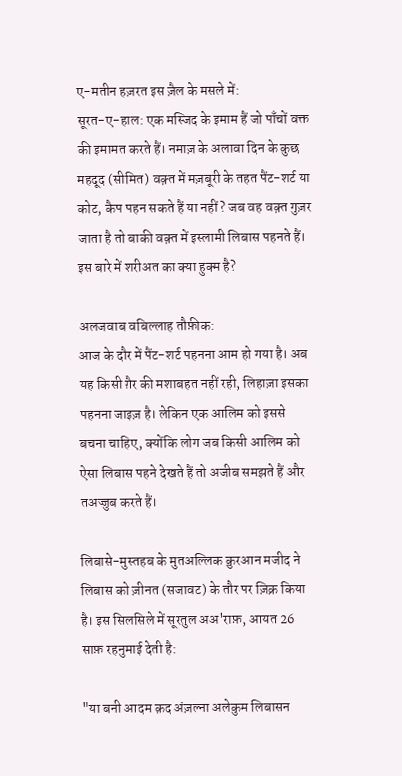ए-मतीन हज़रत इस ज़ैल के मसले में:
सूरत-ए-हाल: एक मस्जिद के इमाम हैं जो पाँचों वक्त की इमामत करते हैं। नमाज़ के अलावा दिन के कुछ महदूद (सीमित) वक़्त में मज़बूरी के तहत पैंट-शर्ट या कोट, कैप पहन सकते हैं या नहीं? जब वह वक़्त गुज़र जाता है तो बाकी वक़्त में इस्लामी लिबास पहनते हैं। इस बारे में शरीअत का क्या हुक्म है?

अलजवाब वबिल्लाह तौफ़ीक:
आज के दौर में पैंट-शर्ट पहनना आम हो गया है। अब यह किसी ग़ैर की म‍शाबहत नहीं रही, लिहाज़ा इसका पहनना जाइज़ है। लेकिन एक आलिम को इससे बचना चाहिए, क्योंकि लोग जब किसी आलिम को ऐसा लिबास पहने देखते हैं तो अजीब समझते हैं और तअज्जुब करते हैं।

लिबासे-मुस्तहब के मुतअल्लिक क़ुरआन मजीद ने लिबास को ज़ीनत (सजावट) के तौर पर ज़िक्र किया है। इस सिलसिले में सूरतुल अअ'राफ़, आयत 26 साफ़ रहनुमाई देती है:

"या बनी आदम क़द अंज़ल्ना अलेकुम लिबासन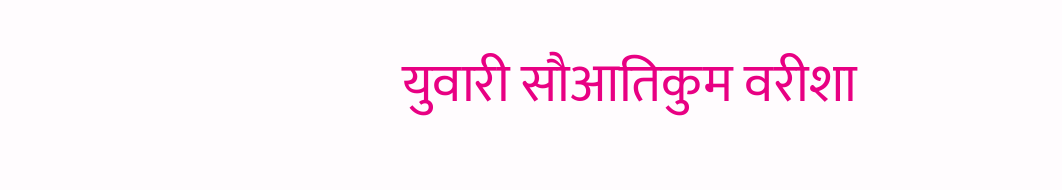युवारी सौआतिकुम वरीशा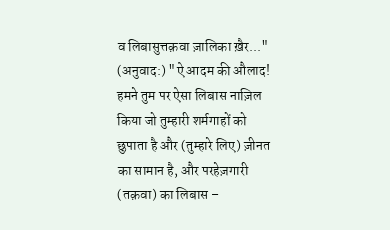व लिबासुत्तक़वा ज़ालिका ख़ैर..."
(अनुवाद:) "ऐ आदम की औलाद! हमने तुम पर ऐसा लिबास नाज़िल किया जो तुम्हारी शर्मगाहों को छुपाता है और (तुम्हारे लिए) ज़ीनत का सामान है, और परहेज़गारी (तक़वा) का लिबास –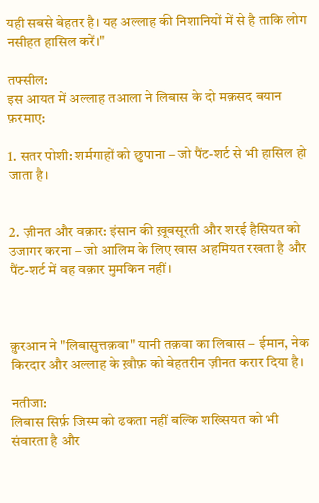यही सबसे बेहतर है। यह अल्लाह की निशानियों में से है ताकि लोग नसीहत हासिल करें।"

तफ्सील:
इस आयत में अल्लाह तआला ने लिबास के दो मक़सद बयान फ़रमाए:

1. सतर पोशी: शर्मगाहों को छुपाना – जो पैंट-शर्ट से भी हासिल हो जाता है।


2. ज़ीनत और वक़ार: इंसान की ख़ूबसूरती और शरई हैसियत को उजागर करना – जो आलिम के लिए खास अहमियत रखता है और पैंट-शर्ट में वह वक़ार मुमकिन नहीं।



क़ुरआन ने "लिबासुत्तक़वा" यानी तक़वा का लिबास – ईमान, नेक किरदार और अल्लाह के ख़ौफ़ को बेहतरीन ज़ीनत करार दिया है।

नतीजा:
लिबास सिर्फ़ जिस्म को ढकता नहीं बल्कि शख्सियत को भी संवारता है और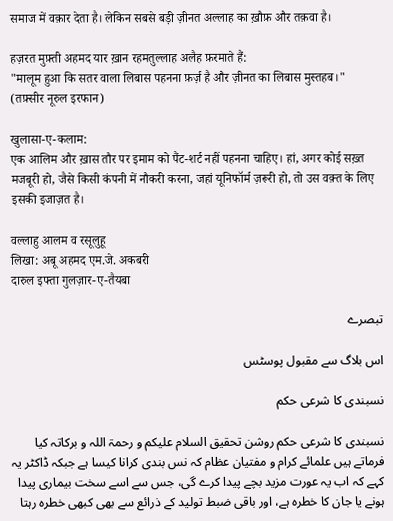समाज में वक़ार देता है। लेकिन सबसे बड़ी ज़ीनत अल्लाह का ख़ौफ़ और तक़वा है।

हज़रत मुफ़्ती अहमद यार ख़ान रहमतुल्लाह अलैह फ़रमाते हैं:
"मालूम हुआ कि सतर वाला लिबास पहनना फ़र्ज़ है और ज़ीनत का लिबास मुस्तहब।"
(तफ़्सीर नूरुल इरफान)

खुलासा-ए-कलाम:
एक आलिम और ख़ास तौर पर इमाम को पैंट-शर्ट नहीं पहनना चाहिए। हां, अगर कोई सख़्त मजबूरी हो, जैसे किसी कंपनी में नौकरी करना, जहां यूनिफॉर्म ज़रूरी हो, तो उस वक़्त के लिए इसकी इजाज़त है।

वल्लाहु आलम व रसूलुहू
लिखा: अबू अहमद एम.जे. अकबरी
दारुल इफ्ता गुलज़ार-ए-तैयबा

تبصرے

اس بلاگ سے مقبول پوسٹس

نسبندی کا شرعی حکم

نسبندی کا شرعی حکم روشن تحقیق السلام علیکم و رحمۃ اللہ و برکاتہ کیا فرماتے ہیں علمائے کرام و مفتیان عظام کہ نس بندی کرانا کیسا ہے جبکہ ڈاکٹر یہ کہے کہ اب یہ عورت مزید بچے پیدا کرے گی، جس سے اسے سخت بیماری پیدا ہونے یا جان کا خطرہ ہے، اور باقی ضبط تولید کے ذرائع سے بھی کبھی خطرہ رہتا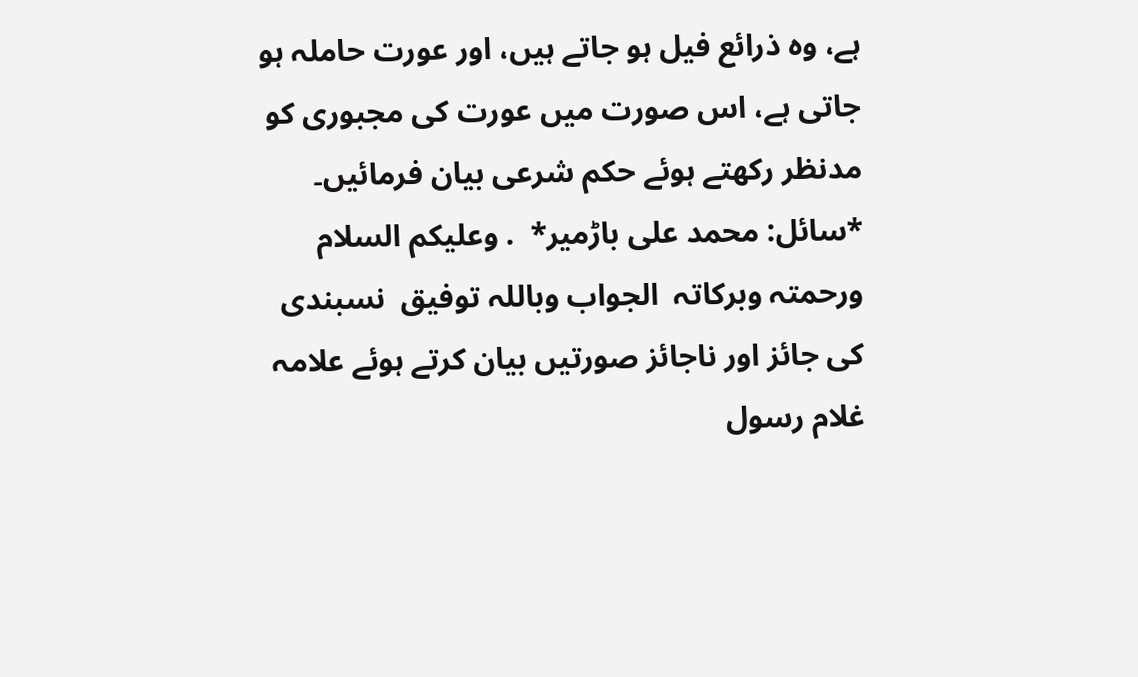ہے، وہ ذرائع فیل ہو جاتے ہیں، اور عورت حاملہ ہو جاتی ہے، اس صورت میں عورت کی مجبوری کو مدنظر رکھتے ہوئے حکم شرعی بیان فرمائیں۔  *سائل: محمد علی باڑمیر*  . وعلیکم السلام ورحمتہ وبرکاتہ  الجواب وباللہ توفیق  نسبندی کی جائز اور ناجائز صورتیں بیان کرتے ہوئے علامہ غلام رسول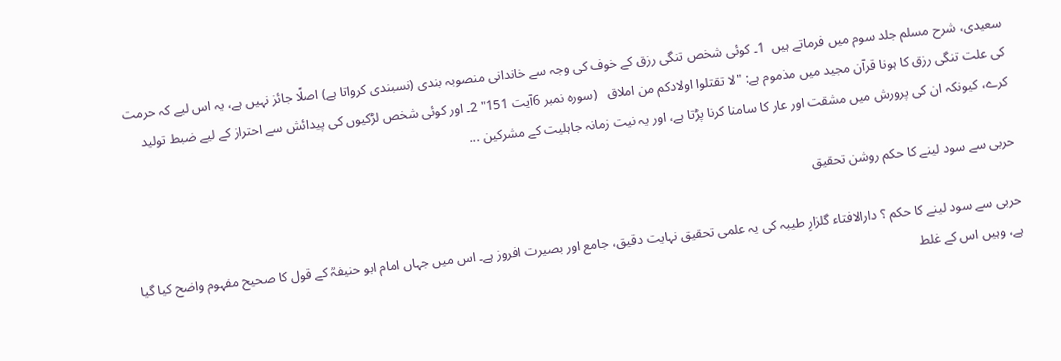سعیدی، شرح مسلم جلد سوم میں فرماتے ہیں  1۔ کوئی شخص تنگی رزق کے خوف کی وجہ سے خاندانی منصوبہ بندی (نسبندی کرواتا ہے) اصلًا جائز نہیں ہے، یہ اس لیے کہ حرمت کی علت تنگی رزق کا ہونا قرآن مجید میں مذموم ہے: "لا تقتلوا اولادکم من املاق   (سورہ نمبر 6آیت 151" 2۔ اور کوئی شخص لڑکیوں کی پیدائش سے احتراز کے لیے ضبط تولید کرے، کیونکہ ان کی پرورش میں مشقت اور عار کا سامنا کرنا پڑتا ہے، اور یہ نیت زمانہ جاہلیت کے مشرکین ...

حربی سے سود لینے کا حکم روشن تحقیق

حربی سے سود لینے کا حکم ؟ دارالافتاء گلزارِ طیبہ کی یہ علمی تحقیق نہایت دقیق، جامع اور بصیرت افروز ہے۔ اس میں جہاں امام ابو حنیفہؒ کے قول کا صحیح مفہوم واضح کیا گیا ہے، وہیں اس کے غلط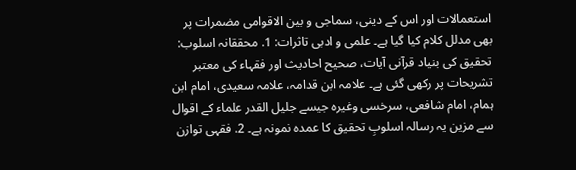استعمالات اور اس کے دینی، سماجی و بین الاقوامی مضمرات پر بھی مدلل کلام کیا گیا ہے۔ علمی و ادبی تاثرات: 1. محققانہ اسلوب: تحقیق کی بنیاد قرآنی آیات، صحیح احادیث اور فقہاء کی معتبر تشریحات پر رکھی گئی ہے۔ علامہ ابن قدامہ، علامہ سعیدی، امام ابن ہمام، امام شافعی، سرخسی وغیرہ جیسے جلیل القدر علماء کے اقوال سے مزین یہ رسالہ اسلوبِ تحقیق کا عمدہ نمونہ ہے۔ 2. فقہی توازن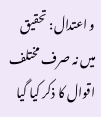و اعتدال: تحقیق میں نہ صرف مختلف اقوال کا ذکر کیا گیا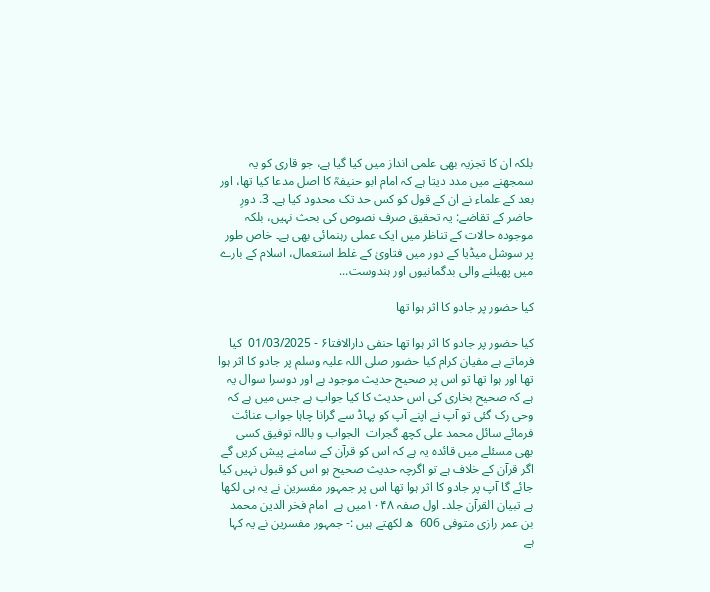بلکہ ان کا تجزیہ بھی علمی انداز میں کیا گیا ہے، جو قاری کو یہ سمجھنے میں مدد دیتا ہے کہ امام ابو حنیفہؒ کا اصل مدعا کیا تھا، اور بعد کے علماء نے ان کے قول کو کس حد تک محدود کیا ہے۔ 3. دورِ حاضر کے تقاضے: یہ تحقیق صرف نصوص کی بحث نہیں، بلکہ موجودہ حالات کے تناظر میں ایک عملی رہنمائی بھی ہے۔ خاص طور پر سوشل میڈیا کے دور میں فتاویٰ کے غلط استعمال، اسلام کے بارے میں پھیلنے والی بدگمانیوں اور ہندوست...

کیا حضور پر جادو کا اثر ہوا تھا

کیا حضور پر جادو کا اثر ہوا تھا حنفی دارالافتا۶ - 01/03/2025  کیا فرماتے ہے مفیان کرام کیا حضور صلی اللہ علیہ وسلم پر جادو کا اثر ہوا تھا اور ہوا تھا تو اس پر صحیح حدیث موجود ہے اور دوسرا سوال یہ ہے کہ صحیح بخاری کی اس حدیث کا کیا جواب ہے جس میں ہے کہ وحی رک گئی تو آپ نے اپنے آپ کو پہاڈ سے گرانا چاہا جواب عنائت فرمائے سائل محمد علی کچھ گجرات  الجواب و باللہ توفیق کسی بھی مسئلے میں قائدہ یہ ہے کہ اس کو قرآن کے سامنے پیش کریں گے اگر قرآن کے خلاف ہے تو اگرچہ حدیث صحیح ہو اس کو قبول نہیں کیا جائے گا آپ پر جادو کا اثر ہوا تھا اس پر جمہور مفسرین نے یہ ہی لکھا ہے تبیان القرآن جلد۔ اول صفہ ۱۰۴۸میں ہے  امام فخر الدین محمد بن عمر رازی متوفی 606  ھ لکھتے ہیں :- جمہور مفسرین نے یہ کہا ہے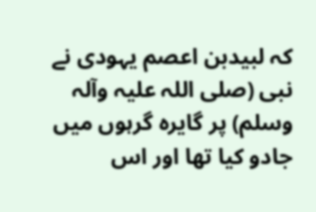کہ لبیدبن اعصم یہودی نے نبی (صلی اللہ علیہ وآلہ وسلم) پر گایرہ گرہوں میں جادو کیا تھا اور اس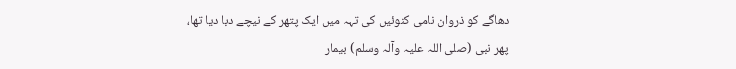دھاگے کو ذروان نامی کنوئیں کی تہہ میں ایک پتھر کے نیچے دبا دیا تھا، پھر نبی (صلی اللہ علیہ وآلہ وسلم) بیمار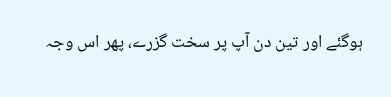ہوگئے اور تین دن آپ پر سخت گزرے، پھر اس وجہ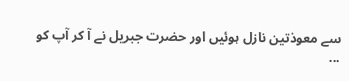سے معوذتین نازل ہوئیں اور حضرت جبریل نے آ کر آپ کو ...